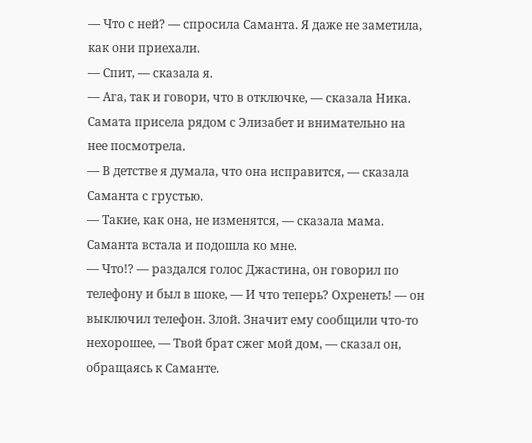— Что с ней? — спросила Саманта. Я даже не заметила, как они приехали.
— Спит, — сказала я.
— Ага, так и говори, что в отключке, — сказала Ника. Самата присела рядом с Элизабет и внимательно на нее посмотрела.
— В детстве я думала, что она исправится, — сказала Саманта с грустью.
— Такие, как она, не изменятся, — сказала мама. Саманта встала и подошла ко мне.
— Что!? — раздался голос Джастина, он говорил по телефону и был в шоке, — И что теперь? Охренеть! — он выключил телефон. Злой. Значит ему сообщили что-то нехорошее, — Твой брат сжег мой дом, — сказал он, обращаясь к Саманте.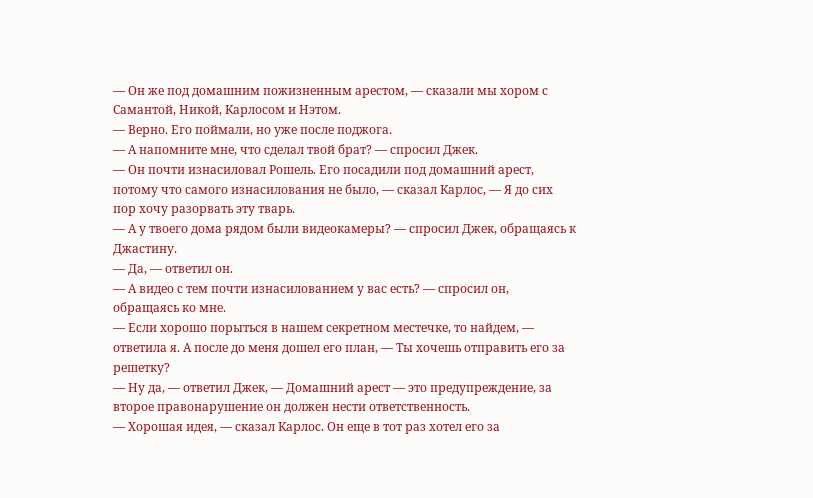— Он же под домашним пожизненным арестом, — сказали мы хором с Самантой, Никой, Карлосом и Нэтом.
— Верно. Его поймали, но уже после поджога.
— А напомните мне, что сделал твой брат? — спросил Джек.
— Он почти изнасиловал Рошель. Его посадили под домашний арест, потому что самого изнасилования не было, — сказал Карлос, — Я до сих пор хочу разорвать эту тварь.
— А у твоего дома рядом были видеокамеры? — спросил Джек, обращаясь к Джастину.
— Да, — ответил он.
— А видео с тем почти изнасилованием у вас есть? — спросил он, обращаясь ко мне.
— Если хорошо порыться в нашем секретном местечке, то найдем, — ответила я. А после до меня дошел его план, — Ты хочешь отправить его за решетку?
— Ну да, — ответил Джек, — Домашний арест — это предупреждение, за второе правонарушение он должен нести ответственность.
— Хорошая идея, — сказал Карлос. Он еще в тот раз хотел его за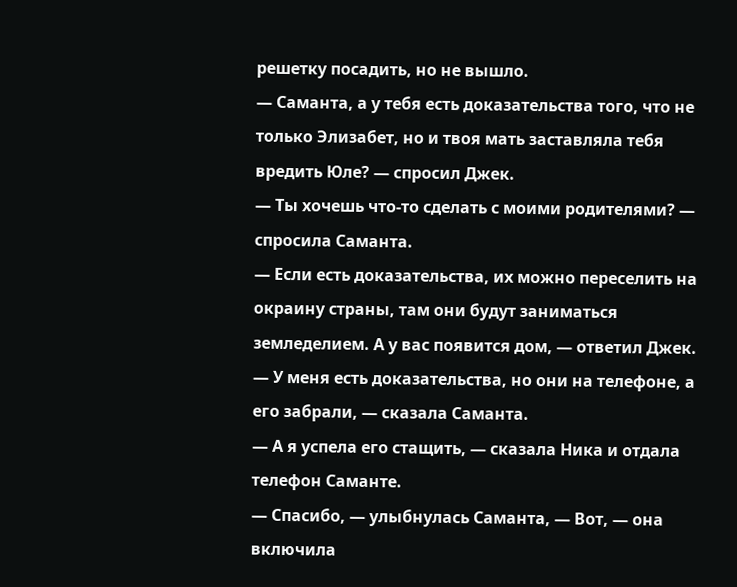решетку посадить, но не вышло.
— Саманта, а у тебя есть доказательства того, что не только Элизабет, но и твоя мать заставляла тебя вредить Юле? — спросил Джек.
— Ты хочешь что-то сделать с моими родителями? — спросила Саманта.
— Если есть доказательства, их можно переселить на окраину страны, там они будут заниматься земледелием. А у вас появится дом, — ответил Джек.
— У меня есть доказательства, но они на телефоне, а его забрали, — сказала Саманта.
— А я успела его стащить, — сказала Ника и отдала телефон Саманте.
— Спасибо, — улыбнулась Саманта, — Вот, — она включила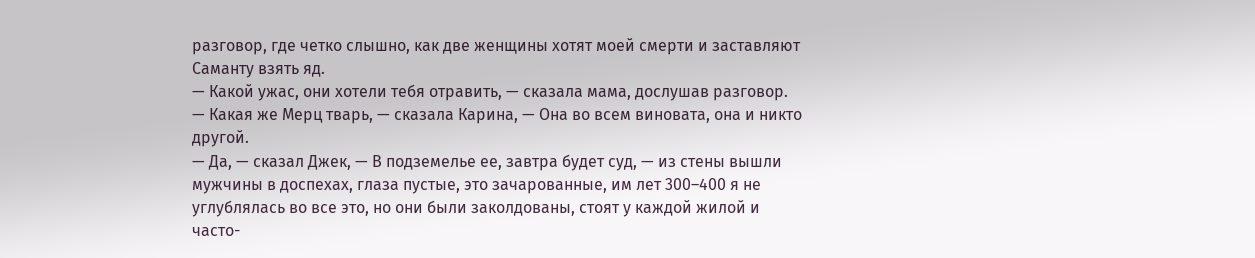разговор, где четко слышно, как две женщины хотят моей смерти и заставляют Саманту взять яд.
— Какой ужас, они хотели тебя отравить, — сказала мама, дослушав разговор.
— Какая же Мерц тварь, — сказала Карина, — Она во всем виновата, она и никто другой.
— Да, — сказал Джек, — В подземелье ее, завтра будет суд, — из стены вышли мужчины в доспехах, глаза пустые, это зачарованные, им лет 300–400 я не углублялась во все это, но они были заколдованы, стоят у каждой жилой и часто-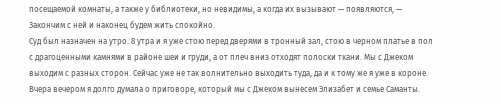посещаемой комнаты, а также у библиотеки, но невидимы, а когда их вызывают — появляются, — Закончим с ней и наконец будем жить спокойно.
Суд был назначен на утро. 8 утра и я уже стою перед дверями в тронный зал, стою в черном платье в пол с драгоценными камнями в районе шеи и груди, а от плеч вниз отходят полоски ткани. Мы с Джеком выходим с разных сторон. Сейчас уже не так волнительно выходить туда, да и к тому же я уже в короне. Вчера вечером я долго думала о приговоре, который мы с Джеком вынесем Элизабет и семье Саманты.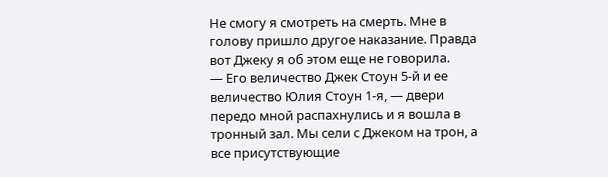Не смогу я смотреть на смерть. Мне в голову пришло другое наказание. Правда вот Джеку я об этом еще не говорила.
— Его величество Джек Стоун 5-й и ее величество Юлия Стоун 1-я, — двери передо мной распахнулись и я вошла в тронный зал. Мы сели с Джеком на трон, а все присутствующие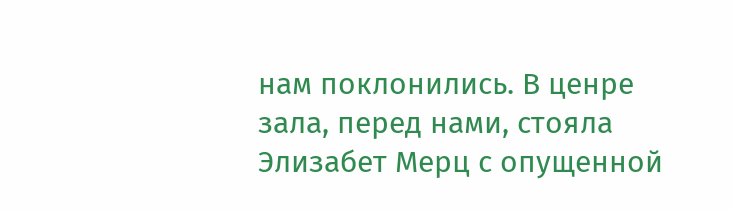нам поклонились. В ценре зала, перед нами, стояла Элизабет Мерц с опущенной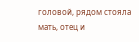головой, рядом стояла мать, отец и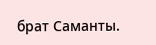брат Саманты.